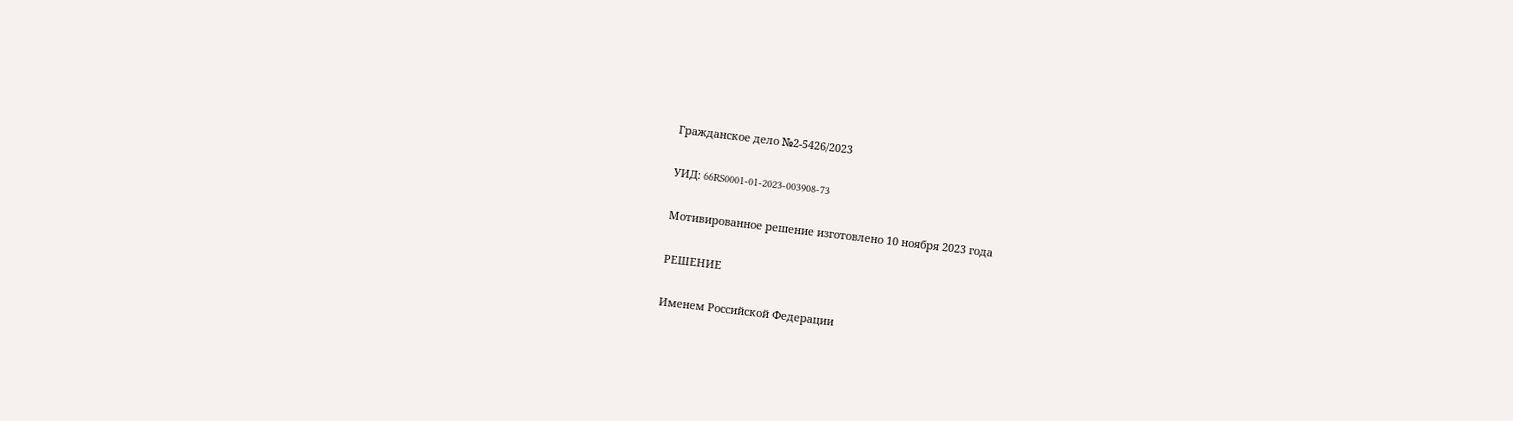Гражданское дело №2-5426/2023

УИД: 66RS0001-01-2023-003908-73

Мотивированное решение изготовлено 10 ноября 2023 года

РЕШЕНИЕ

Именем Российской Федерации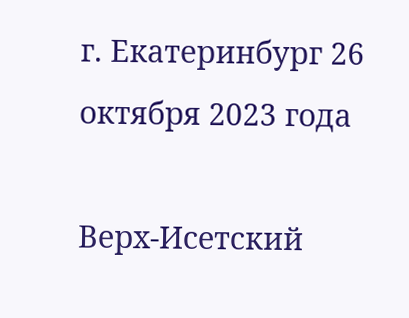г. Екатеринбург 26 октября 2023 года

Верх-Исетский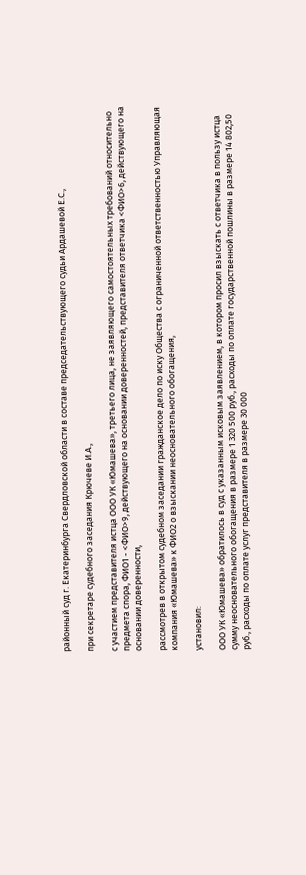районный суд г. Екатеринбурга Свердловской области в составе председательствующего судьи Ардашевой Е.С.,

при секретаре судебного заседания Крючеве И.А.,

с участием представителя истца ООО УК «Юмашева», третьего лица, не заявляющего самостоятельных требований относительно предмета спора, ФИО1 - <ФИО>9, действующего на основании доверенностей, представителя ответчика <ФИО>6, действующего на основании доверенности,

рассмотрев в открытом судебном заседании гражданское дело по иску Общества с ограниченной ответственностью Управляющая компания «Юмашева» к ФИО2 о взыскании неосновательного обогащения,

установил:

ООО УК «Юмашева» обратилось в суд с указанным исковым заявлением, в котором просил взыскать с ответчика в пользу истца сумму неосновательного обогащения в размере 1 320 500 руб., расходы по оплате государственной пошлины в размере 14 802,50 руб., расходы по оплате услуг представителя в размере 30 000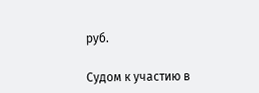руб.

Судом к участию в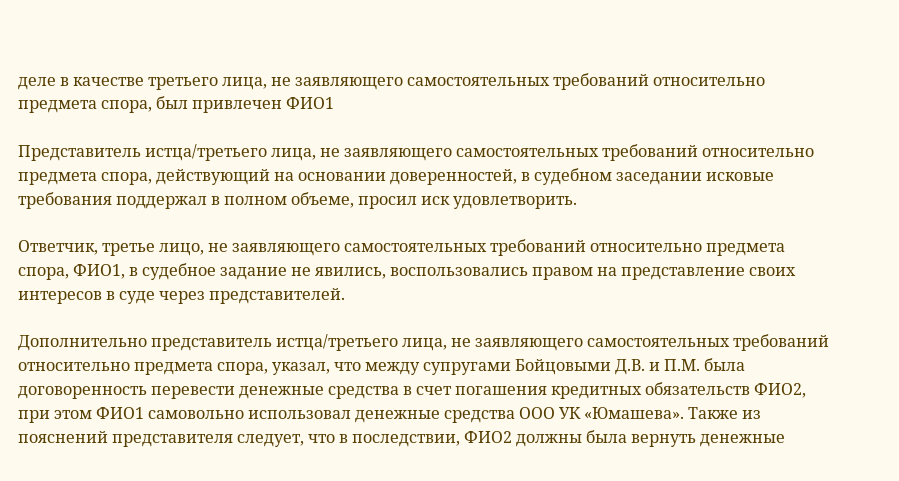деле в качестве третьего лица, не заявляющего самостоятельных требований относительно предмета спора, был привлечен ФИО1

Представитель истца/третьего лица, не заявляющего самостоятельных требований относительно предмета спора, действующий на основании доверенностей, в судебном заседании исковые требования поддержал в полном объеме, просил иск удовлетворить.

Ответчик, третье лицо, не заявляющего самостоятельных требований относительно предмета спора, ФИО1, в судебное задание не явились, воспользовались правом на представление своих интересов в суде через представителей.

Дополнительно представитель истца/третьего лица, не заявляющего самостоятельных требований относительно предмета спора, указал, что между супругами Бойцовыми Д.В. и П.М. была договоренность перевести денежные средства в счет погашения кредитных обязательств ФИО2, при этом ФИО1 самовольно использовал денежные средства ООО УК «Юмашева». Также из пояснений представителя следует, что в последствии, ФИО2 должны была вернуть денежные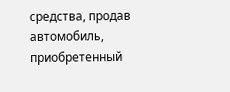средства, продав автомобиль, приобретенный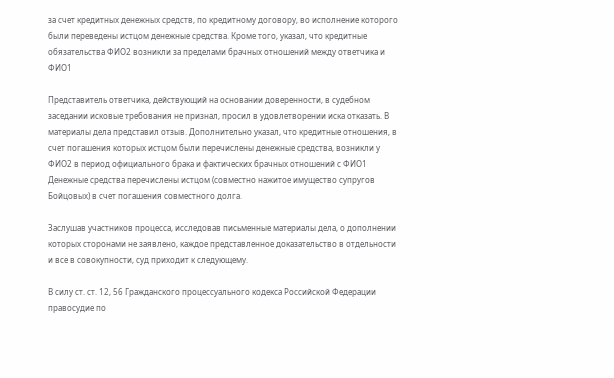за счет кредитных денежных средств, по кредитному договору, во исполнение которого были переведены истцом денежные средства. Кроме того, указал, что кредитные обязательства ФИО2 возникли за пределами брачных отношений между ответчика и ФИО1

Представитель ответчика, действующий на основании доверенности, в судебном заседании исковые требования не признал, просил в удовлетворении иска отказать. В материалы дела представил отзыв. Дополнительно указал, что кредитные отношения, в счет погашения которых истцом были перечислены денежные средства, возникли у ФИО2 в период официального брака и фактических брачных отношений с ФИО1 Денежные средства перечислены истцом (совместно нажитое имущество супругов Бойцовых) в счет погашения совместного долга.

Заслушав участников процесса, исследовав письменные материалы дела, о дополнении которых сторонами не заявлено, каждое представленное доказательство в отдельности и все в совокупности, суд приходит к следующему.

В силу ст. ст. 12, 56 Гражданского процессуального кодекса Российской Федерации правосудие по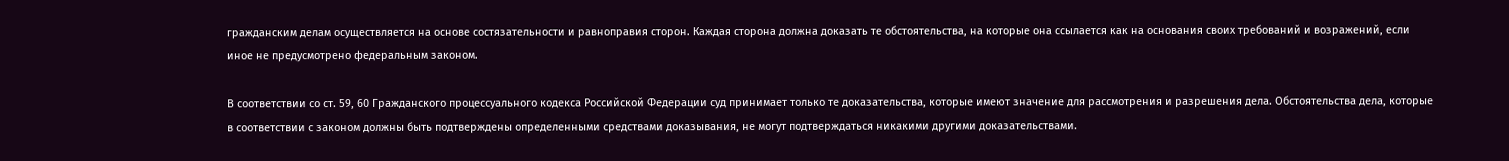гражданским делам осуществляется на основе состязательности и равноправия сторон. Каждая сторона должна доказать те обстоятельства, на которые она ссылается как на основания своих требований и возражений, если иное не предусмотрено федеральным законом.

В соответствии со ст. 59, 60 Гражданского процессуального кодекса Российской Федерации суд принимает только те доказательства, которые имеют значение для рассмотрения и разрешения дела. Обстоятельства дела, которые в соответствии с законом должны быть подтверждены определенными средствами доказывания, не могут подтверждаться никакими другими доказательствами.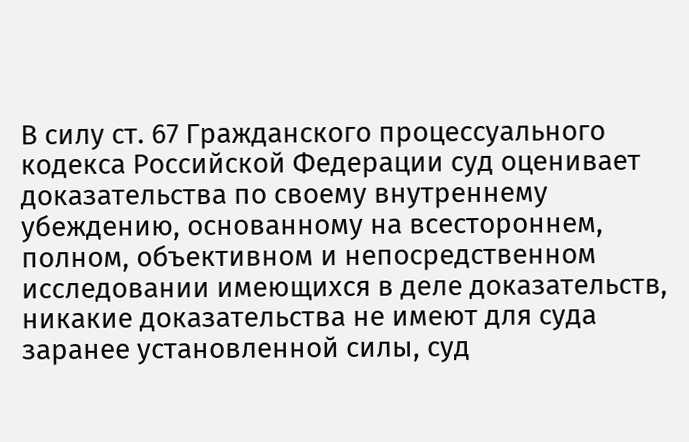В силу ст. 67 Гражданского процессуального кодекса Российской Федерации суд оценивает доказательства по своему внутреннему убеждению, основанному на всестороннем, полном, объективном и непосредственном исследовании имеющихся в деле доказательств, никакие доказательства не имеют для суда заранее установленной силы, суд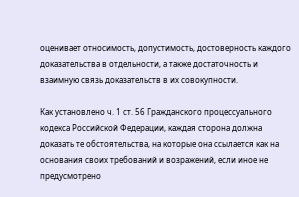оценивает относимость, допустимость, достоверность каждого доказательства в отдельности, а также достаточность и взаимную связь доказательств в их совокупности.

Как установлено ч. 1 ст. 56 Гражданского процессуального кодекса Российской Федерации, каждая сторона должна доказать те обстоятельства, на которые она ссылается как на основания своих требований и возражений, если иное не предусмотрено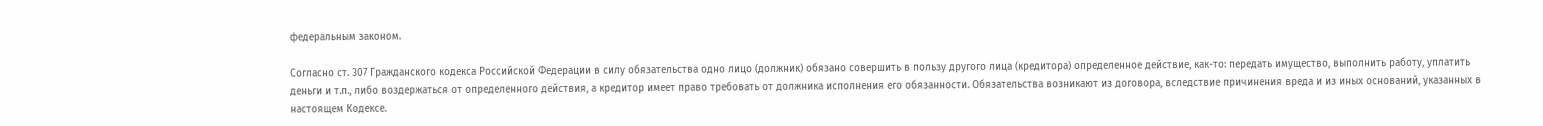федеральным законом.

Согласно ст. 307 Гражданского кодекса Российской Федерации в силу обязательства одно лицо (должник) обязано совершить в пользу другого лица (кредитора) определенное действие, как-то: передать имущество, выполнить работу, уплатить деньги и т.п., либо воздержаться от определенного действия, а кредитор имеет право требовать от должника исполнения его обязанности. Обязательства возникают из договора, вследствие причинения вреда и из иных оснований, указанных в настоящем Кодексе.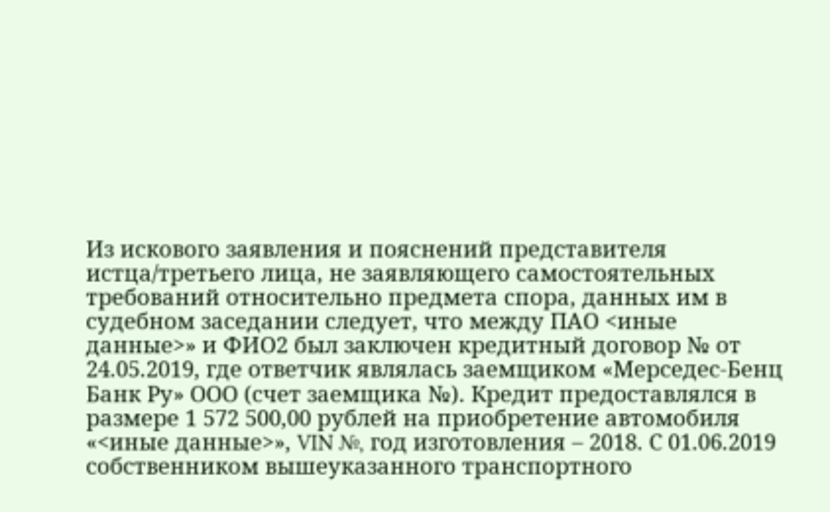Из искового заявления и пояснений представителя истца/третьего лица, не заявляющего самостоятельных требований относительно предмета спора, данных им в судебном заседании следует, что между ПАО <иные данные>» и ФИО2 был заключен кредитный договор № от 24.05.2019, где ответчик являлась заемщиком «Мерседес-Бенц Банк Ру» ООО (счет заемщика №). Кредит предоставлялся в размере 1 572 500,00 рублей на приобретение автомобиля «<иные данные>», VIN №, год изготовления – 2018. С 01.06.2019 собственником вышеуказанного транспортного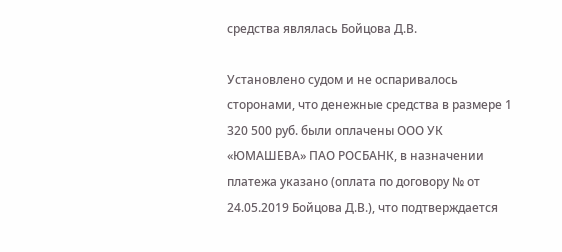средства являлась Бойцова Д.В.

Установлено судом и не оспаривалось сторонами, что денежные средства в размере 1 320 500 руб. были оплачены ООО УК «ЮМАШЕВА» ПАО РОСБАНК, в назначении платежа указано (оплата по договору № от 24.05.2019 Бойцова Д.В.), что подтверждается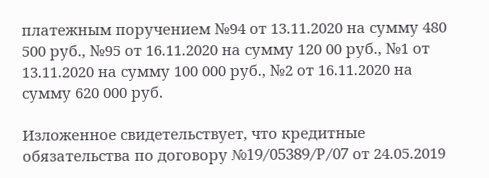платежным поручением №94 от 13.11.2020 на сумму 480 500 руб., №95 от 16.11.2020 на сумму 120 00 руб., №1 от 13.11.2020 на сумму 100 000 руб., №2 от 16.11.2020 на сумму 620 000 руб.

Изложенное свидетельствует, что кредитные обязательства по договору №19/05389/P/07 от 24.05.2019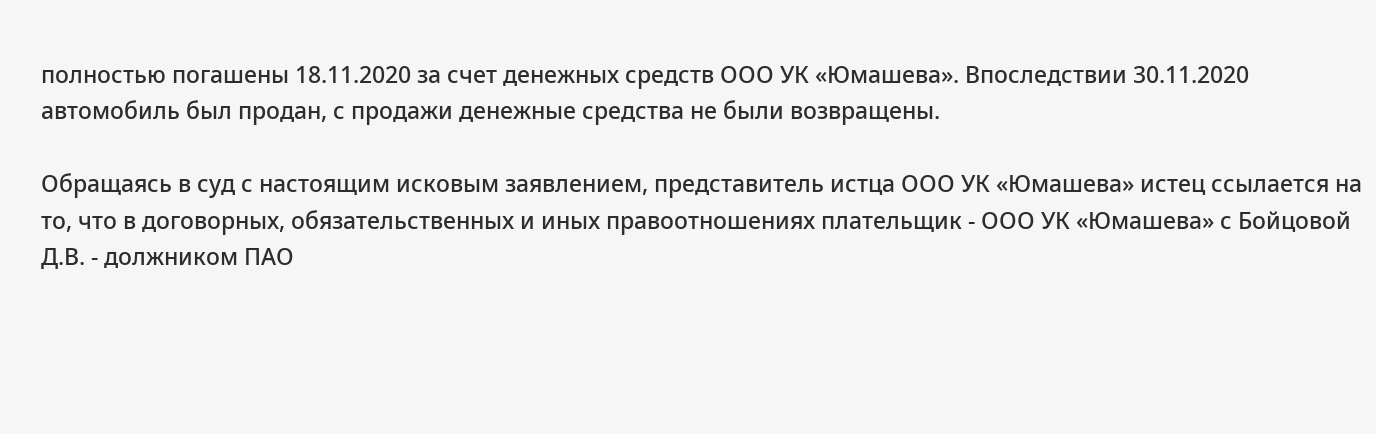полностью погашены 18.11.2020 за счет денежных средств ООО УК «Юмашева». Впоследствии 30.11.2020 автомобиль был продан, с продажи денежные средства не были возвращены.

Обращаясь в суд с настоящим исковым заявлением, представитель истца ООО УК «Юмашева» истец ссылается на то, что в договорных, обязательственных и иных правоотношениях плательщик - ООО УК «Юмашева» с Бойцовой Д.В. - должником ПАО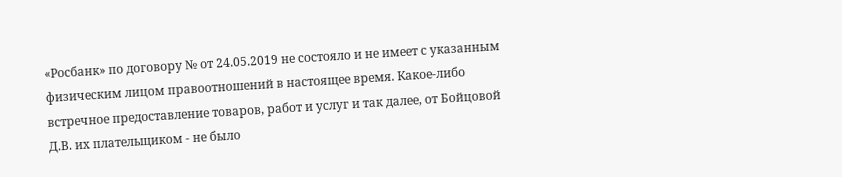«Росбанк» по договору № от 24.05.2019 не состояло и не имеет с указанным физическим лицом правоотношений в настоящее время. Какое-либо встречное предоставление товаров, работ и услуг и так далее, от Бойцовой Д.В. их плательщиком - не было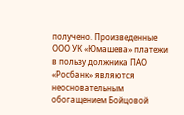получено. Произведенные ООО УК «Юмашева» платежи в пользу должника ПАО «Росбанк» являются неосновательным обогащением Бойцовой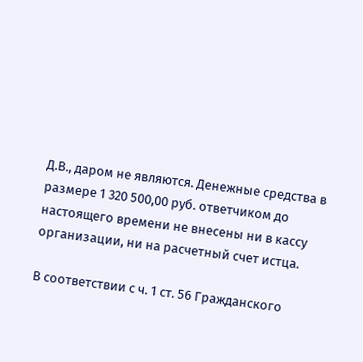Д.В., даром не являются. Денежные средства в размере 1 320 500,00 руб. ответчиком до настоящего времени не внесены ни в кассу организации, ни на расчетный счет истца.

В соответствии с ч. 1 ст. 56 Гражданского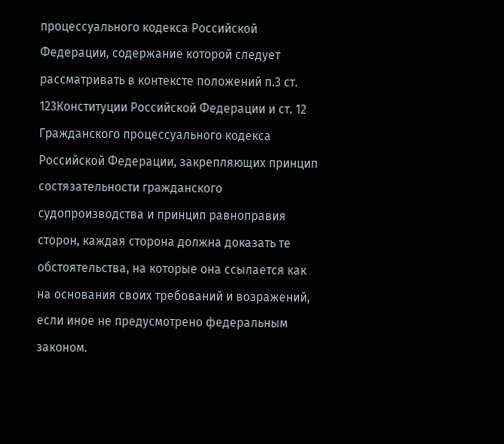процессуального кодекса Российской Федерации, содержание которой следует рассматривать в контексте положений п.3 ст. 123Конституции Российской Федерации и ст. 12 Гражданского процессуального кодекса Российской Федерации, закрепляющих принцип состязательности гражданского судопроизводства и принцип равноправия сторон, каждая сторона должна доказать те обстоятельства, на которые она ссылается как на основания своих требований и возражений, если иное не предусмотрено федеральным законом.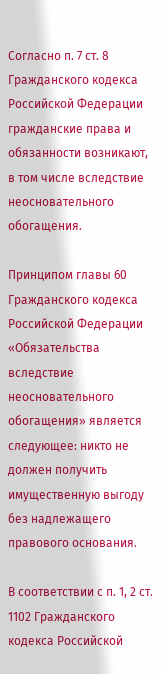Согласно п. 7 ст. 8 Гражданского кодекса Российской Федерации гражданские права и обязанности возникают, в том числе вследствие неосновательного обогащения.

Принципом главы 60 Гражданского кодекса Российской Федерации «Обязательства вследствие неосновательного обогащения» является следующее: никто не должен получить имущественную выгоду без надлежащего правового основания.

В соответствии с п. 1, 2 ст. 1102 Гражданского кодекса Российской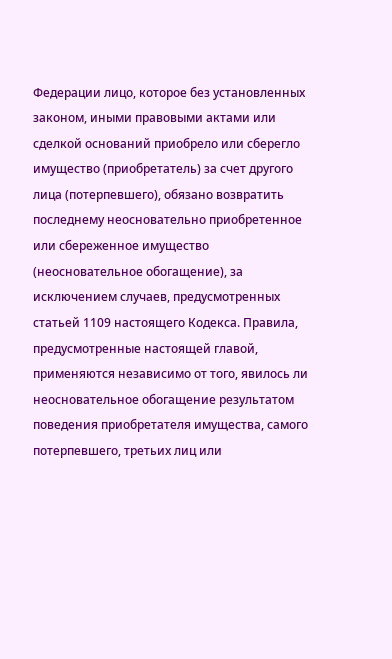Федерации лицо, которое без установленных законом, иными правовыми актами или сделкой оснований приобрело или сберегло имущество (приобретатель) за счет другого лица (потерпевшего), обязано возвратить последнему неосновательно приобретенное или сбереженное имущество (неосновательное обогащение), за исключением случаев, предусмотренных статьей 1109 настоящего Кодекса. Правила, предусмотренные настоящей главой, применяются независимо от того, явилось ли неосновательное обогащение результатом поведения приобретателя имущества, самого потерпевшего, третьих лиц или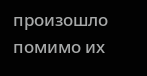произошло помимо их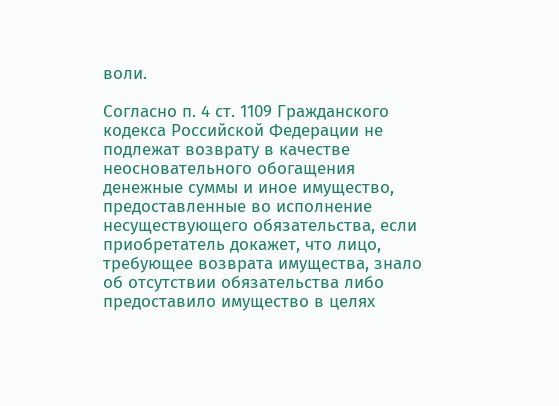воли.

Согласно п. 4 ст. 1109 Гражданского кодекса Российской Федерации не подлежат возврату в качестве неосновательного обогащения денежные суммы и иное имущество, предоставленные во исполнение несуществующего обязательства, если приобретатель докажет, что лицо, требующее возврата имущества, знало об отсутствии обязательства либо предоставило имущество в целях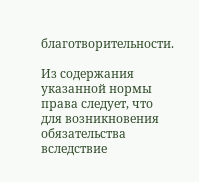благотворительности.

Из содержания указанной нормы права следует, что для возникновения обязательства вследствие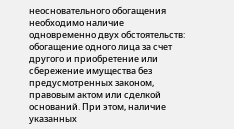неосновательного обогащения необходимо наличие одновременно двух обстоятельств: обогащение одного лица за счет другого и приобретение или сбережение имущества без предусмотренных законом, правовым актом или сделкой оснований. При этом, наличие указанных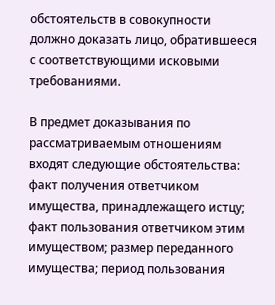обстоятельств в совокупности должно доказать лицо, обратившееся с соответствующими исковыми требованиями.

В предмет доказывания по рассматриваемым отношениям входят следующие обстоятельства: факт получения ответчиком имущества, принадлежащего истцу; факт пользования ответчиком этим имуществом; размер переданного имущества; период пользования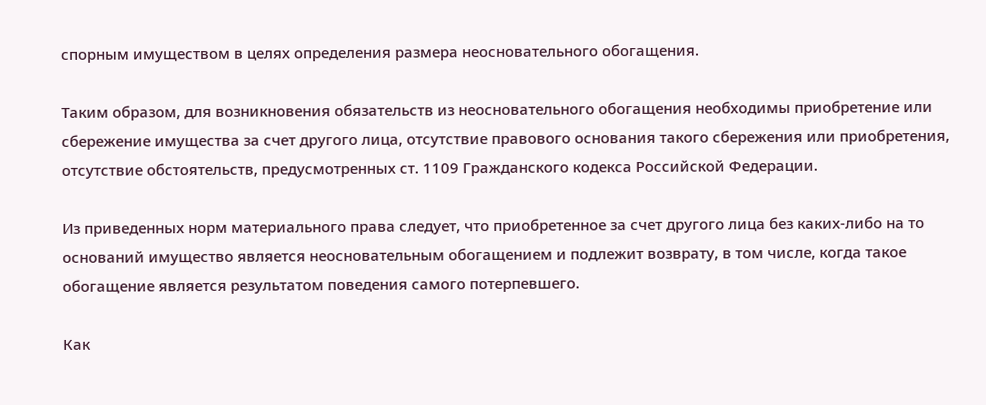спорным имуществом в целях определения размера неосновательного обогащения.

Таким образом, для возникновения обязательств из неосновательного обогащения необходимы приобретение или сбережение имущества за счет другого лица, отсутствие правового основания такого сбережения или приобретения, отсутствие обстоятельств, предусмотренных ст. 1109 Гражданского кодекса Российской Федерации.

Из приведенных норм материального права следует, что приобретенное за счет другого лица без каких-либо на то оснований имущество является неосновательным обогащением и подлежит возврату, в том числе, когда такое обогащение является результатом поведения самого потерпевшего.

Как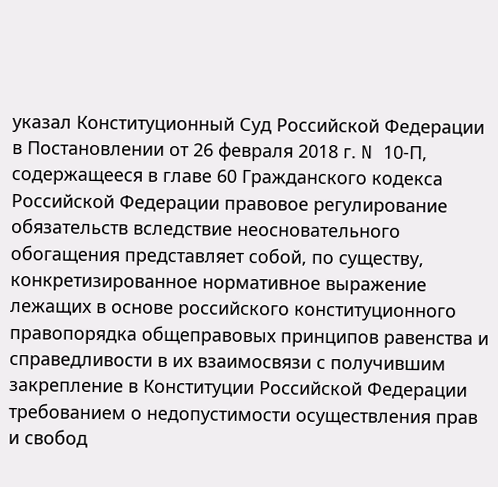указал Конституционный Суд Российской Федерации в Постановлении от 26 февраля 2018 г. N 10-П, содержащееся в главе 60 Гражданского кодекса Российской Федерации правовое регулирование обязательств вследствие неосновательного обогащения представляет собой, по существу, конкретизированное нормативное выражение лежащих в основе российского конституционного правопорядка общеправовых принципов равенства и справедливости в их взаимосвязи с получившим закрепление в Конституции Российской Федерации требованием о недопустимости осуществления прав и свобод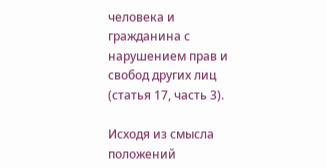человека и гражданина с нарушением прав и свобод других лиц (статья 17, часть 3).

Исходя из смысла положений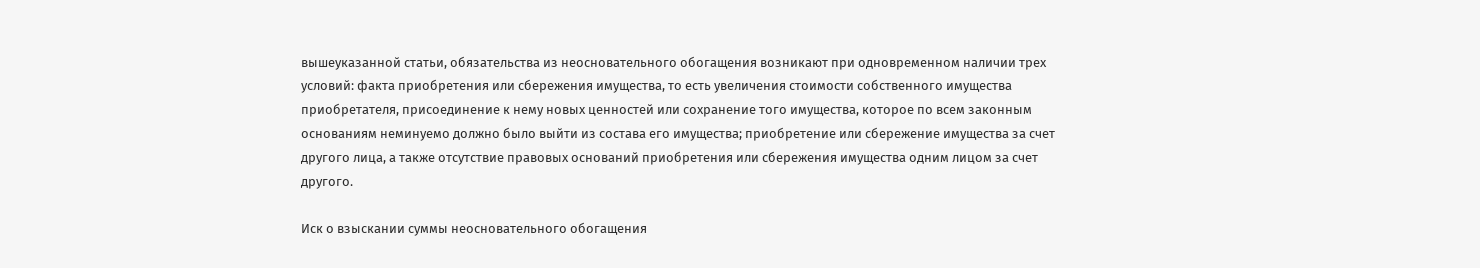вышеуказанной статьи, обязательства из неосновательного обогащения возникают при одновременном наличии трех условий: факта приобретения или сбережения имущества, то есть увеличения стоимости собственного имущества приобретателя, присоединение к нему новых ценностей или сохранение того имущества, которое по всем законным основаниям неминуемо должно было выйти из состава его имущества; приобретение или сбережение имущества за счет другого лица, а также отсутствие правовых оснований приобретения или сбережения имущества одним лицом за счет другого.

Иск о взыскании суммы неосновательного обогащения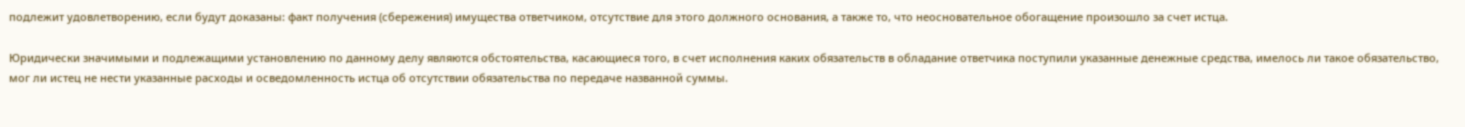подлежит удовлетворению, если будут доказаны: факт получения (сбережения) имущества ответчиком, отсутствие для этого должного основания, а также то, что неосновательное обогащение произошло за счет истца.

Юридически значимыми и подлежащими установлению по данному делу являются обстоятельства, касающиеся того, в счет исполнения каких обязательств в обладание ответчика поступили указанные денежные средства, имелось ли такое обязательство, мог ли истец не нести указанные расходы и осведомленность истца об отсутствии обязательства по передаче названной суммы.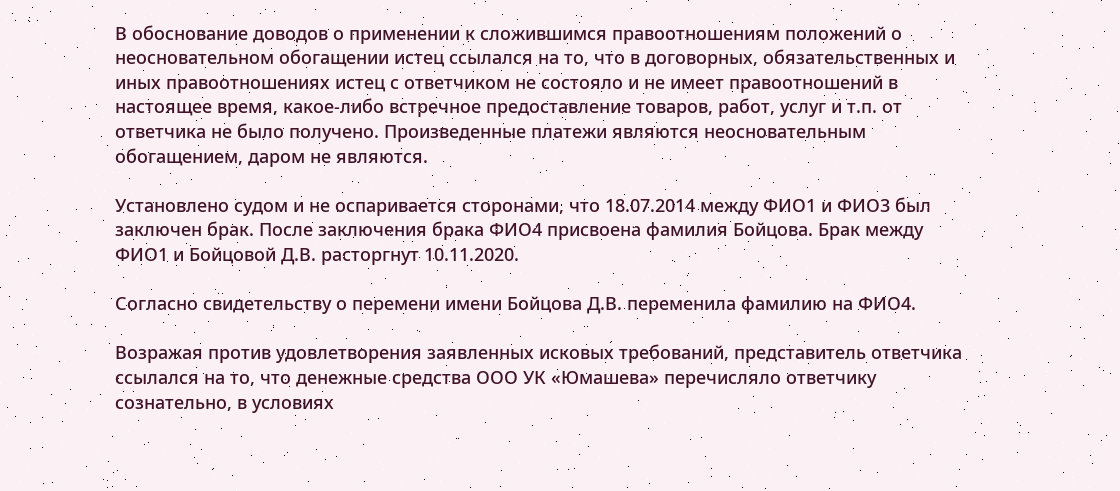В обоснование доводов о применении к сложившимся правоотношениям положений о неосновательном обогащении истец ссылался на то, что в договорных, обязательственных и иных правоотношениях истец с ответчиком не состояло и не имеет правоотношений в настоящее время, какое-либо встречное предоставление товаров, работ, услуг и т.п. от ответчика не было получено. Произведенные платежи являются неосновательным обогащением, даром не являются.

Установлено судом и не оспаривается сторонами, что 18.07.2014 между ФИО1 и ФИО3 был заключен брак. После заключения брака ФИО4 присвоена фамилия Бойцова. Брак между ФИО1 и Бойцовой Д.В. расторгнут 10.11.2020.

Согласно свидетельству о перемени имени Бойцова Д.В. переменила фамилию на ФИО4.

Возражая против удовлетворения заявленных исковых требований, представитель ответчика ссылался на то, что денежные средства ООО УК «Юмашева» перечисляло ответчику сознательно, в условиях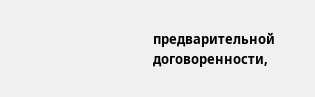предварительной договоренности,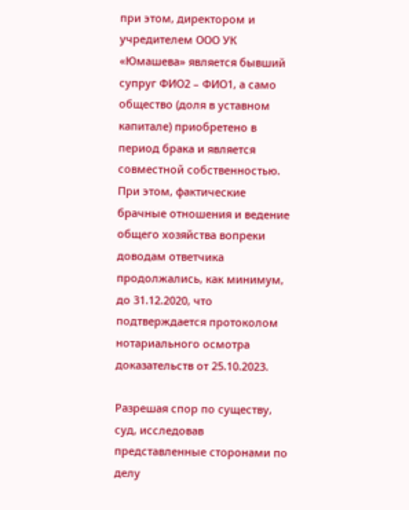при этом, директором и учредителем ООО УК «Юмашева» является бывший супруг ФИО2 – ФИО1, а само общество (доля в уставном капитале) приобретено в период брака и является совместной собственностью. При этом, фактические брачные отношения и ведение общего хозяйства вопреки доводам ответчика продолжались, как минимум, до 31.12.2020, что подтверждается протоколом нотариального осмотра доказательств от 25.10.2023.

Разрешая спор по существу, суд, исследовав представленные сторонами по делу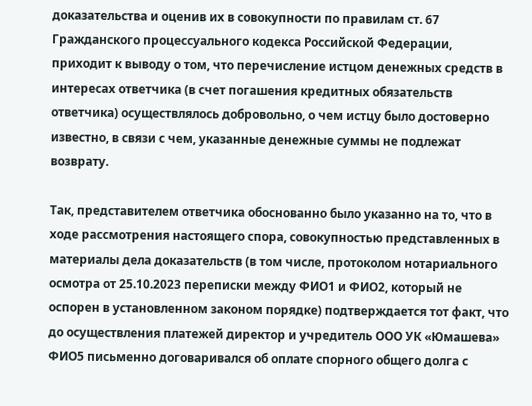доказательства и оценив их в совокупности по правилам ст. 67 Гражданского процессуального кодекса Российской Федерации, приходит к выводу о том, что перечисление истцом денежных средств в интересах ответчика (в счет погашения кредитных обязательств ответчика) осуществлялось добровольно, о чем истцу было достоверно известно, в связи с чем, указанные денежные суммы не подлежат возврату.

Так, представителем ответчика обоснованно было указанно на то, что в ходе рассмотрения настоящего спора, совокупностью представленных в материалы дела доказательств (в том числе, протоколом нотариального осмотра от 25.10.2023 переписки между ФИО1 и ФИО2, который не оспорен в установленном законом порядке) подтверждается тот факт, что до осуществления платежей директор и учредитель ООО УК «Юмашева» ФИО5 письменно договаривался об оплате спорного общего долга с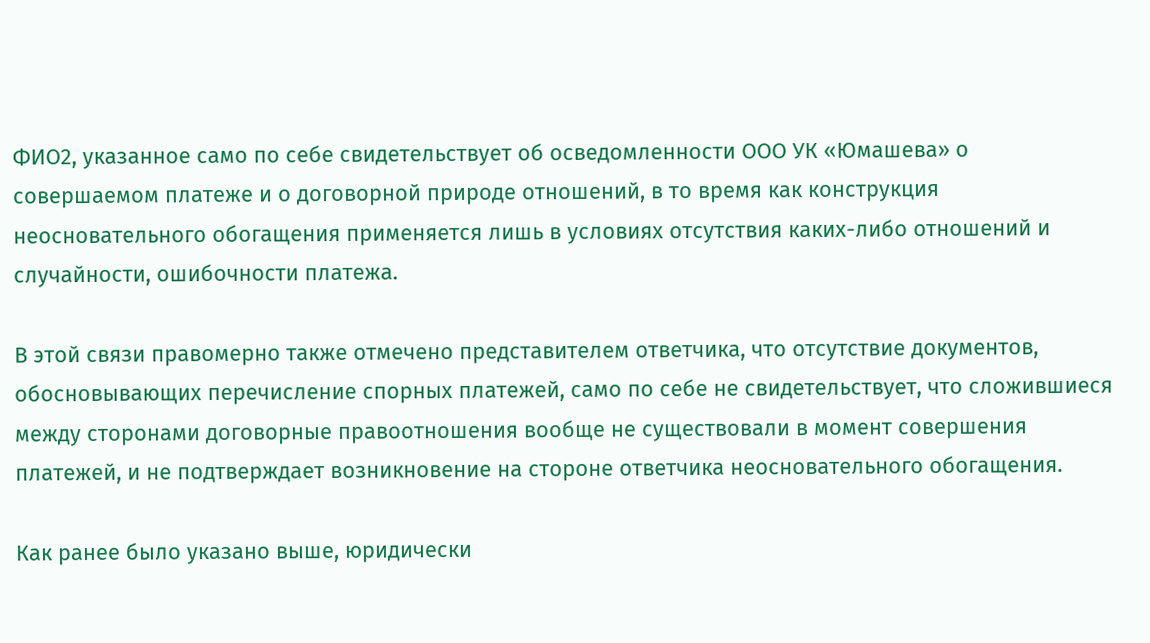ФИО2, указанное само по себе свидетельствует об осведомленности ООО УК «Юмашева» о совершаемом платеже и о договорной природе отношений, в то время как конструкция неосновательного обогащения применяется лишь в условиях отсутствия каких-либо отношений и случайности, ошибочности платежа.

В этой связи правомерно также отмечено представителем ответчика, что отсутствие документов, обосновывающих перечисление спорных платежей, само по себе не свидетельствует, что сложившиеся между сторонами договорные правоотношения вообще не существовали в момент совершения платежей, и не подтверждает возникновение на стороне ответчика неосновательного обогащения.

Как ранее было указано выше, юридически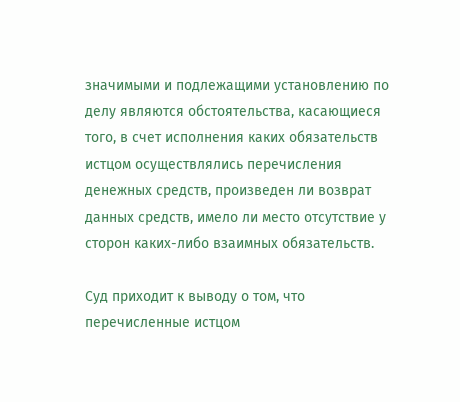значимыми и подлежащими установлению по делу являются обстоятельства, касающиеся того, в счет исполнения каких обязательств истцом осуществлялись перечисления денежных средств, произведен ли возврат данных средств, имело ли место отсутствие у сторон каких-либо взаимных обязательств.

Суд приходит к выводу о том, что перечисленные истцом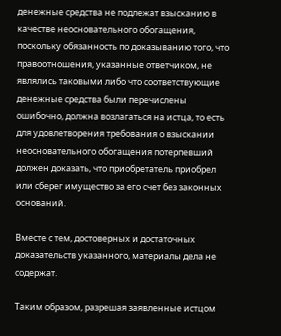денежные средства не подлежат взысканию в качестве неосновательного обогащения, поскольку обязанность по доказыванию того, что правоотношения, указанные ответчиком, не являлись таковыми либо что соответствующие денежные средства были перечислены ошибочно, должна возлагаться на истца, то есть для удовлетворения требования о взыскании неосновательного обогащения потерпевший должен доказать, что приобретатель приобрел или сберег имущество за его счет без законных оснований.

Вместе с тем, достоверных и достаточных доказательств указанного, материалы дела не содержат.

Таким образом, разрешая заявленные истцом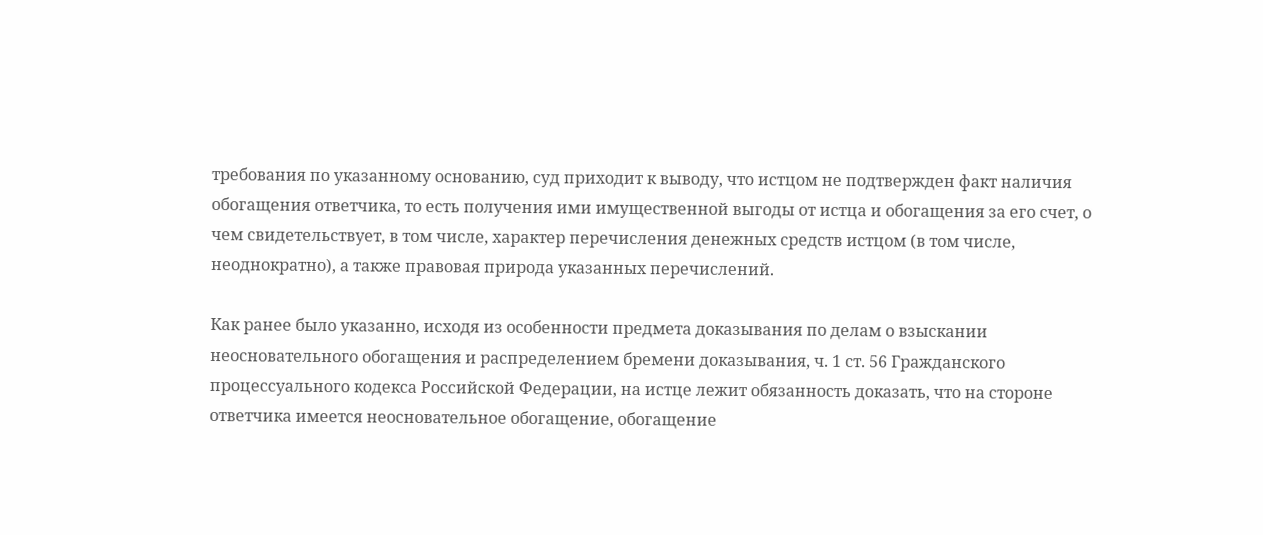требования по указанному основанию, суд приходит к выводу, что истцом не подтвержден факт наличия обогащения ответчика, то есть получения ими имущественной выгоды от истца и обогащения за его счет, о чем свидетельствует, в том числе, характер перечисления денежных средств истцом (в том числе, неоднократно), а также правовая природа указанных перечислений.

Как ранее было указанно, исходя из особенности предмета доказывания по делам о взыскании неосновательного обогащения и распределением бремени доказывания, ч. 1 ст. 56 Гражданского процессуального кодекса Российской Федерации, на истце лежит обязанность доказать, что на стороне ответчика имеется неосновательное обогащение, обогащение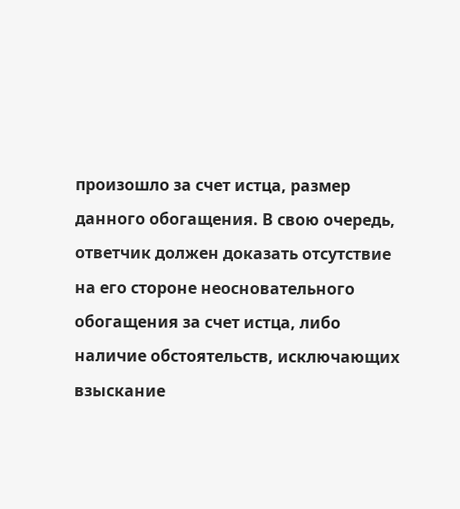произошло за счет истца, размер данного обогащения. В свою очередь, ответчик должен доказать отсутствие на его стороне неосновательного обогащения за счет истца, либо наличие обстоятельств, исключающих взыскание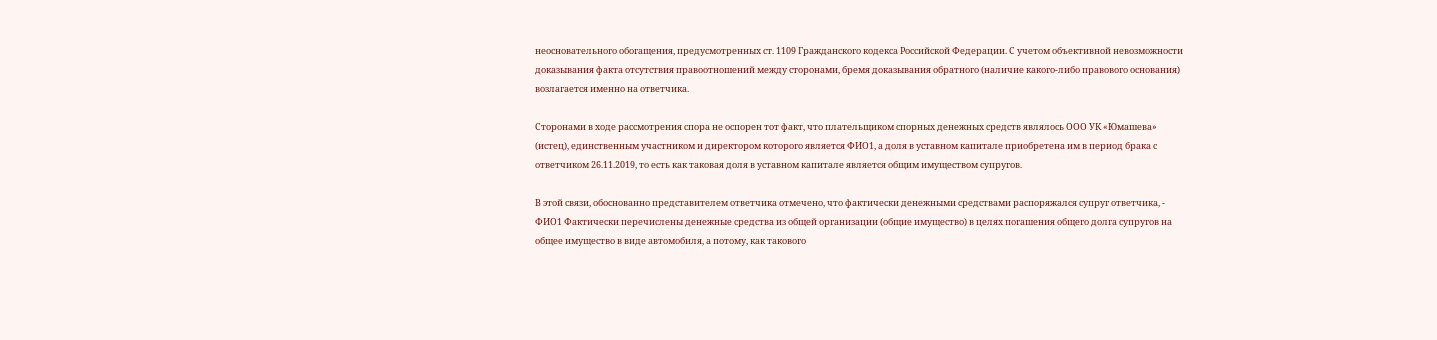неосновательного обогащения, предусмотренных ст. 1109 Гражданского кодекса Российской Федерации. С учетом объективной невозможности доказывания факта отсутствия правоотношений между сторонами, бремя доказывания обратного (наличие какого-либо правового основания) возлагается именно на ответчика.

Сторонами в ходе рассмотрения спора не оспорен тот факт, что плательщиком спорных денежных средств являлось ООО УК «Юмашева» (истец), единственным участником и директором которого является ФИО1, а доля в уставном капитале приобретена им в период брака с ответчиком 26.11.2019, то есть как таковая доля в уставном капитале является общим имуществом супругов.

В этой связи, обоснованно представителем ответчика отмечено, что фактически денежными средствами распоряжался супруг ответчика, - ФИО1 Фактически перечислены денежные средства из общей организации (общие имущество) в целях погашения общего долга супругов на общее имущество в виде автомобиля, а потому, как такового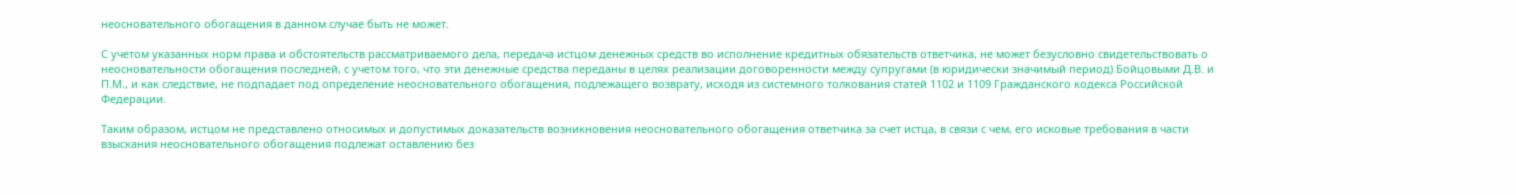неосновательного обогащения в данном случае быть не может.

С учетом указанных норм права и обстоятельств рассматриваемого дела, передача истцом денежных средств во исполнение кредитных обязательств ответчика, не может безусловно свидетельствовать о неосновательности обогащения последней, с учетом того, что эти денежные средства переданы в целях реализации договоренности между супругами (в юридически значимый период) Бойцовыми Д.В. и П.М., и как следствие, не подпадает под определение неосновательного обогащения, подлежащего возврату, исходя из системного толкования статей 1102 и 1109 Гражданского кодекса Российской Федерации.

Таким образом, истцом не представлено относимых и допустимых доказательств возникновения неосновательного обогащения ответчика за счет истца, в связи с чем, его исковые требования в части взыскания неосновательного обогащения подлежат оставлению без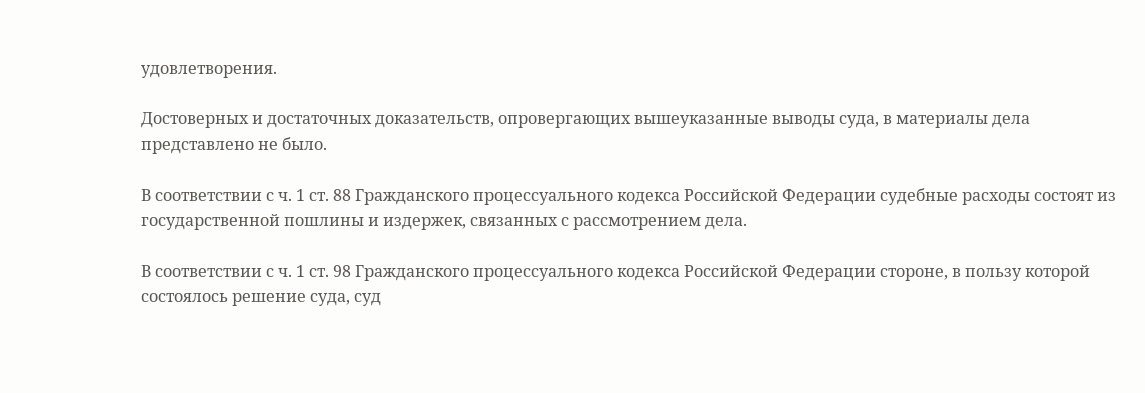удовлетворения.

Достоверных и достаточных доказательств, опровергающих вышеуказанные выводы суда, в материалы дела представлено не было.

В соответствии с ч. 1 ст. 88 Гражданского процессуального кодекса Российской Федерации судебные расходы состоят из государственной пошлины и издержек, связанных с рассмотрением дела.

В соответствии с ч. 1 ст. 98 Гражданского процессуального кодекса Российской Федерации стороне, в пользу которой состоялось решение суда, суд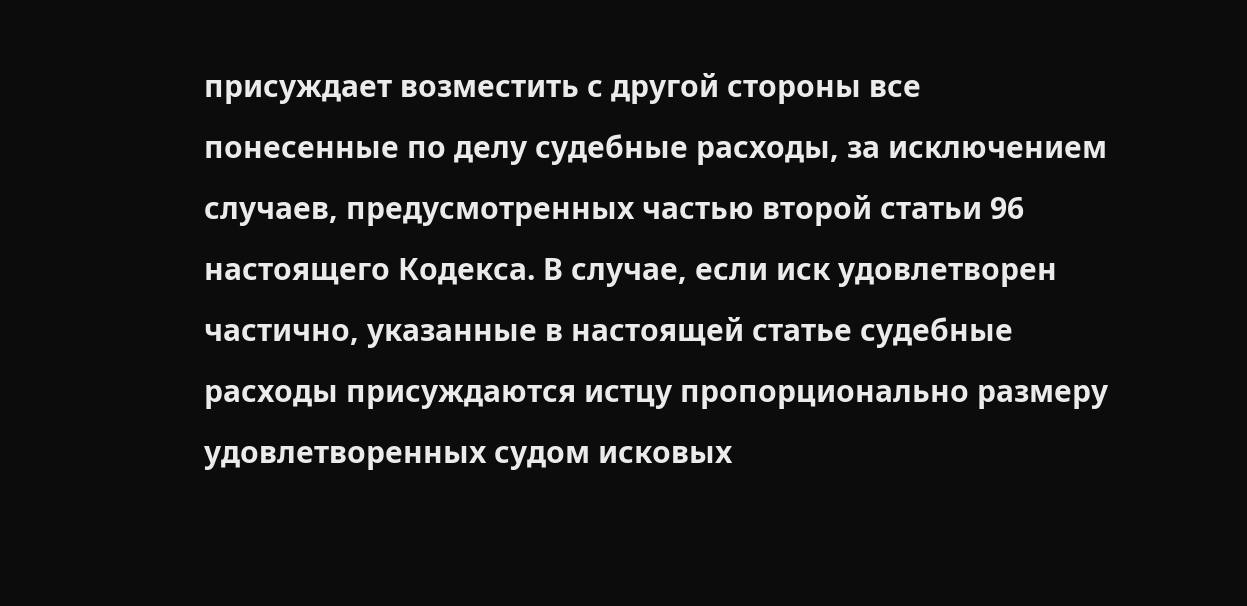присуждает возместить с другой стороны все понесенные по делу судебные расходы, за исключением случаев, предусмотренных частью второй статьи 96 настоящего Кодекса. В случае, если иск удовлетворен частично, указанные в настоящей статье судебные расходы присуждаются истцу пропорционально размеру удовлетворенных судом исковых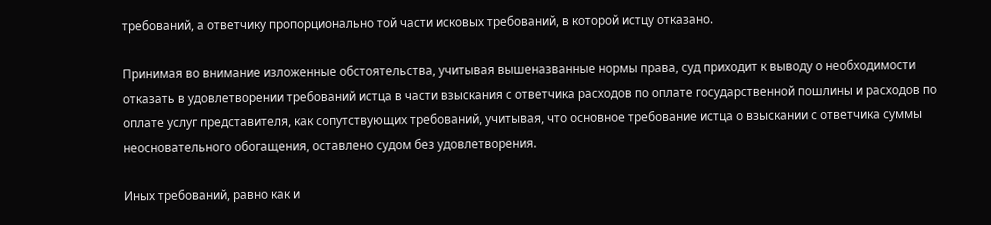требований, а ответчику пропорционально той части исковых требований, в которой истцу отказано.

Принимая во внимание изложенные обстоятельства, учитывая вышеназванные нормы права, суд приходит к выводу о необходимости отказать в удовлетворении требований истца в части взыскания с ответчика расходов по оплате государственной пошлины и расходов по оплате услуг представителя, как сопутствующих требований, учитывая, что основное требование истца о взыскании с ответчика суммы неосновательного обогащения, оставлено судом без удовлетворения.

Иных требований, равно как и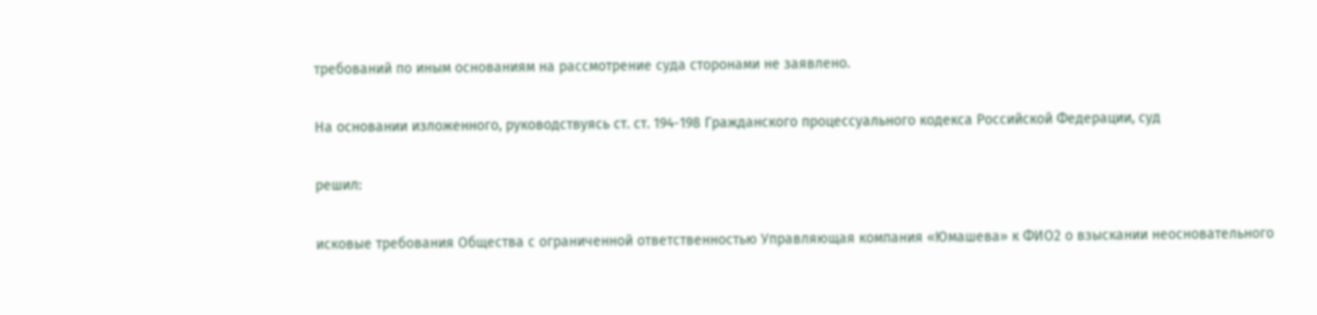требований по иным основаниям на рассмотрение суда сторонами не заявлено.

На основании изложенного, руководствуясь ст. ст. 194-198 Гражданского процессуального кодекса Российской Федерации, суд

решил:

исковые требования Общества с ограниченной ответственностью Управляющая компания «Юмашева» к ФИО2 о взыскании неосновательного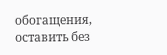обогащения, оставить без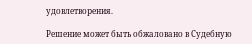удовлетворения.

Решение может быть обжаловано в Судебную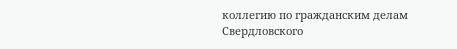коллегию по гражданским делам Свердловского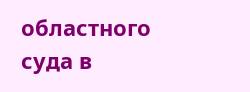областного суда в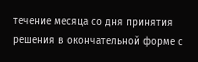течение месяца со дня принятия решения в окончательной форме с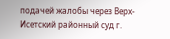подачей жалобы через Верх-Исетский районный суд г.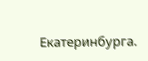Екатеринбурга.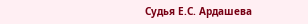Судья Е.С. Ардашева